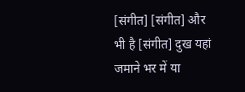[संगीत] [संगीत] और भी है [संगीत] दुख यहां जमाने भर में या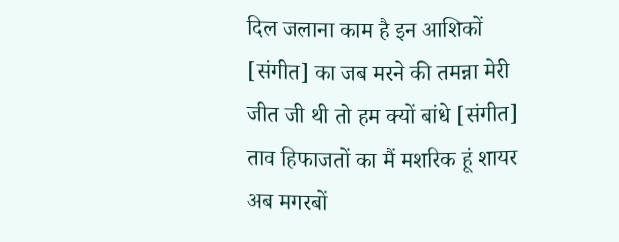दिल जलाना काम है इन आशिकों [संगीत] का जब मरने की तमन्ना मेरी जीत जी थी तो हम क्यों बांधे [संगीत] ताव हिफाजतों का मैं मशरिक हूं शायर अब मगरबों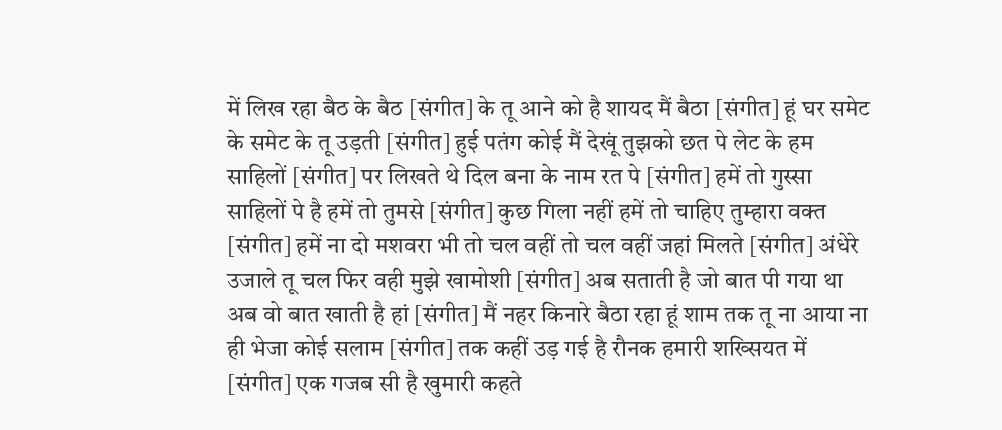में लिख रहा बैठ के बैठ [संगीत] के तू आने को है शायद मैं बैठा [संगीत] हूं घर समेट के समेट के तू उड़ती [संगीत] हुई पतंग कोई मैं देखूं तुझको छत पे लेट के हम साहिलों [संगीत] पर लिखते थे दिल बना के नाम रत पे [संगीत] हमें तो गुस्सा साहिलों पे है हमें तो तुमसे [संगीत] कुछ गिला नहीं हमें तो चाहिए तुम्हारा वक्त [संगीत] हमें ना दो मशवरा भी तो चल वहीं तो चल वहीं जहां मिलते [संगीत] अंधेरे उजाले तू चल फिर वही मुझे खामोशी [संगीत] अब सताती है जो बात पी गया था अब वो बात खाती है हां [संगीत] मैं नहर किनारे बैठा रहा हूं शाम तक तू ना आया ना ही भेजा कोई सलाम [संगीत] तक कहीं उड़ गई है रौनक हमारी शख्सियत में [संगीत] एक गजब सी है खुमारी कहते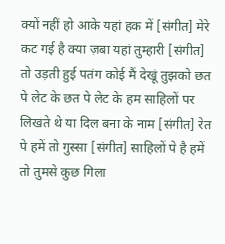क्यों नहीं हो आके यहां हक में [संगीत] मेरे कट गई है क्या ज़बा यहां तुम्हारी [संगीत] तो उड़ती हुई पतंग कोई मैं देखूं तुझको छत पे लेट के छत पे लेट के हम साहिलों पर लिखते थे या दिल बना के नाम [संगीत] रेत पे हमें तो गुस्सा [संगीत] साहिलों पे है हमें तो तुमसे कुछ गिला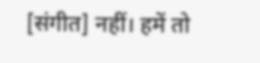[संगीत] नहीं। हमें तो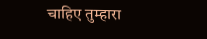चाहिए तुम्हारा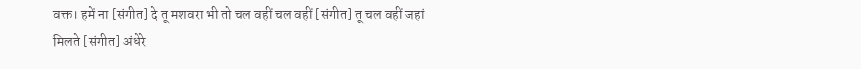वक्त। हमें ना [संगीत] दे तू मशवरा भी तो चल वहीं चल वहीं [संगीत] तू चल वहीं जहां मिलते [संगीत] अंधेरे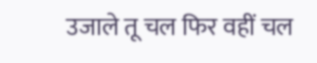उजाले तू चल फिर वहीं चल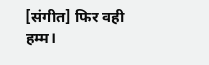[संगीत] फिर वही हम्म।